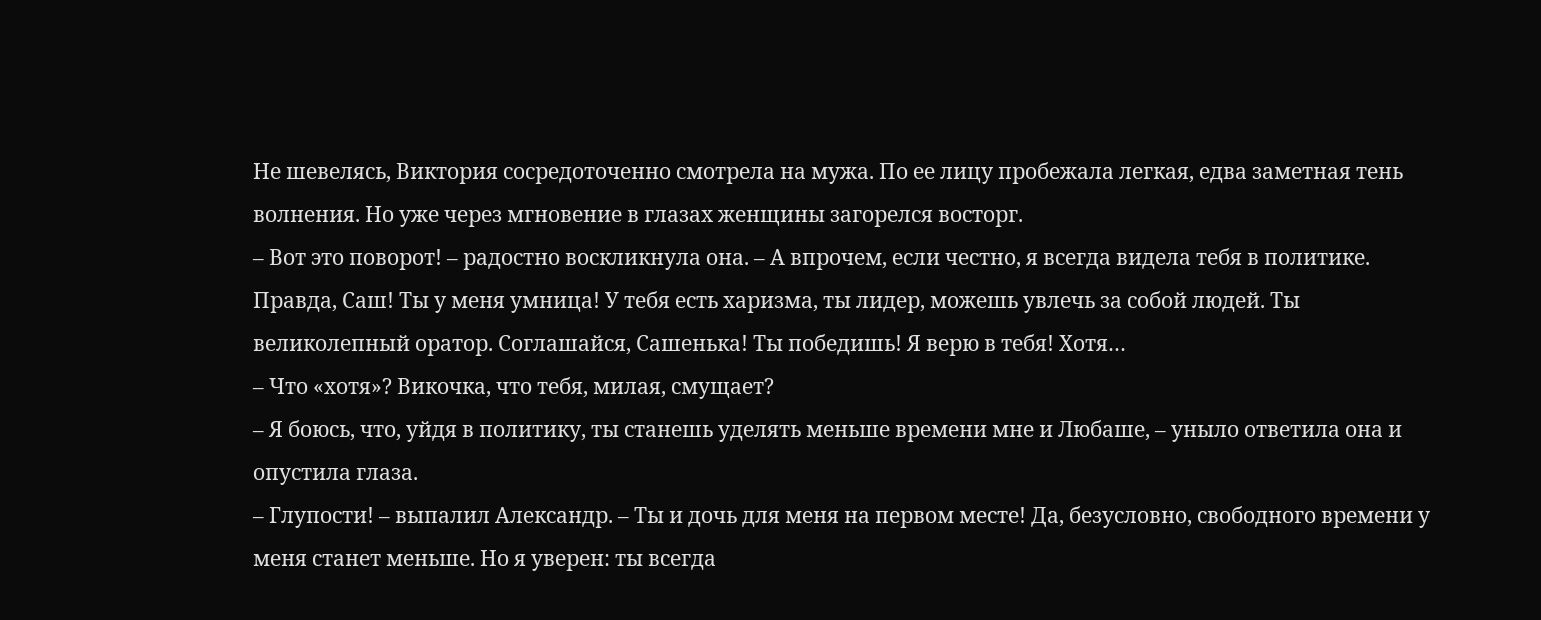Не шевелясь, Виктория сосредоточенно смотрела на мужа. По ее лицу пробежала легкая, едва заметная тень волнения. Но уже через мгновение в глазах женщины загорелся восторг.
– Вот это поворот! – радостно воскликнула она. – А впрочем, если честно, я всегда видела тебя в политике. Правда, Саш! Ты у меня умница! У тебя есть харизма, ты лидер, можешь увлечь за собой людей. Ты великолепный оратор. Соглашайся, Сашенька! Ты победишь! Я верю в тебя! Хотя…
– Что «хотя»? Викочка, что тебя, милая, смущает?
– Я боюсь, что, уйдя в политику, ты станешь уделять меньше времени мне и Любаше, – уныло ответила она и опустила глаза.
– Глупости! – выпалил Александр. – Ты и дочь для меня на первом месте! Да, безусловно, свободного времени у меня станет меньше. Но я уверен: ты всегда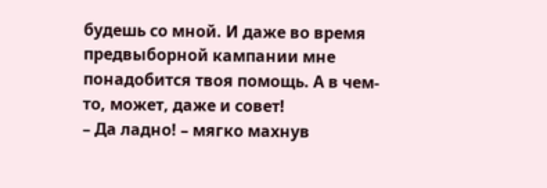будешь со мной. И даже во время предвыборной кампании мне понадобится твоя помощь. А в чем-то, может, даже и совет!
– Да ладно! – мягко махнув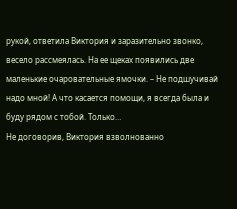рукой, ответила Виктория и заразительно звонко, весело рассмеялась. На ее щеках появились две маленькие очаровательные ямочки. – Не подшучивай надо мной! А что касается помощи, я всегда была и буду рядом с тобой. Только…
Не договорив, Виктория взволнованно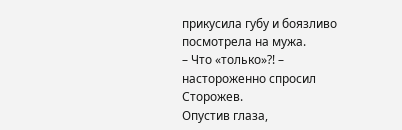прикусила губу и боязливо посмотрела на мужа.
– Что «только»?! – настороженно спросил Сторожев.
Опустив глаза,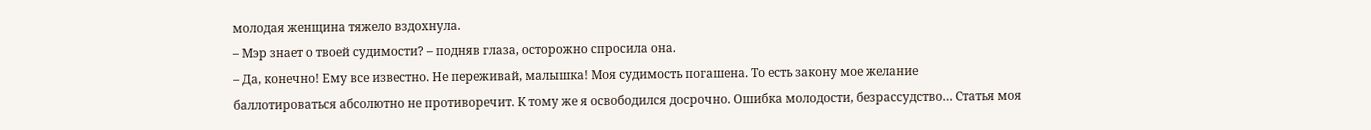молодая женщина тяжело вздохнула.
– Мэр знает о твоей судимости? – подняв глаза, осторожно спросила она.
– Да, конечно! Ему все известно. Не переживай, малышка! Моя судимость погашена. То есть закону мое желание баллотироваться абсолютно не противоречит. К тому же я освободился досрочно. Ошибка молодости, безрассудство… Статья моя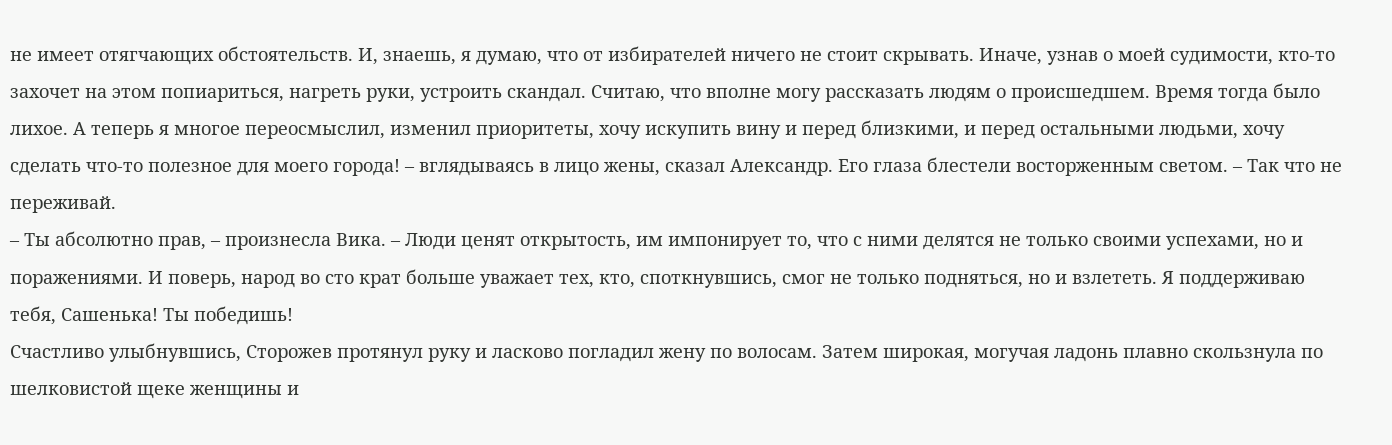не имеет отягчающих обстоятельств. И, знаешь, я думаю, что от избирателей ничего не стоит скрывать. Иначе, узнав о моей судимости, кто-то захочет на этом попиариться, нагреть руки, устроить скандал. Считаю, что вполне могу рассказать людям о происшедшем. Время тогда было лихое. А теперь я многое переосмыслил, изменил приоритеты, хочу искупить вину и перед близкими, и перед остальными людьми, хочу сделать что-то полезное для моего города! – вглядываясь в лицо жены, сказал Александр. Его глаза блестели восторженным светом. – Так что не переживай.
– Ты абсолютно прав, – произнесла Вика. – Люди ценят открытость, им импонирует то, что с ними делятся не только своими успехами, но и поражениями. И поверь, народ во сто крат больше уважает тех, кто, споткнувшись, смог не только подняться, но и взлететь. Я поддерживаю тебя, Сашенька! Ты победишь!
Счастливо улыбнувшись, Сторожев протянул руку и ласково погладил жену по волосам. Затем широкая, могучая ладонь плавно скользнула по шелковистой щеке женщины и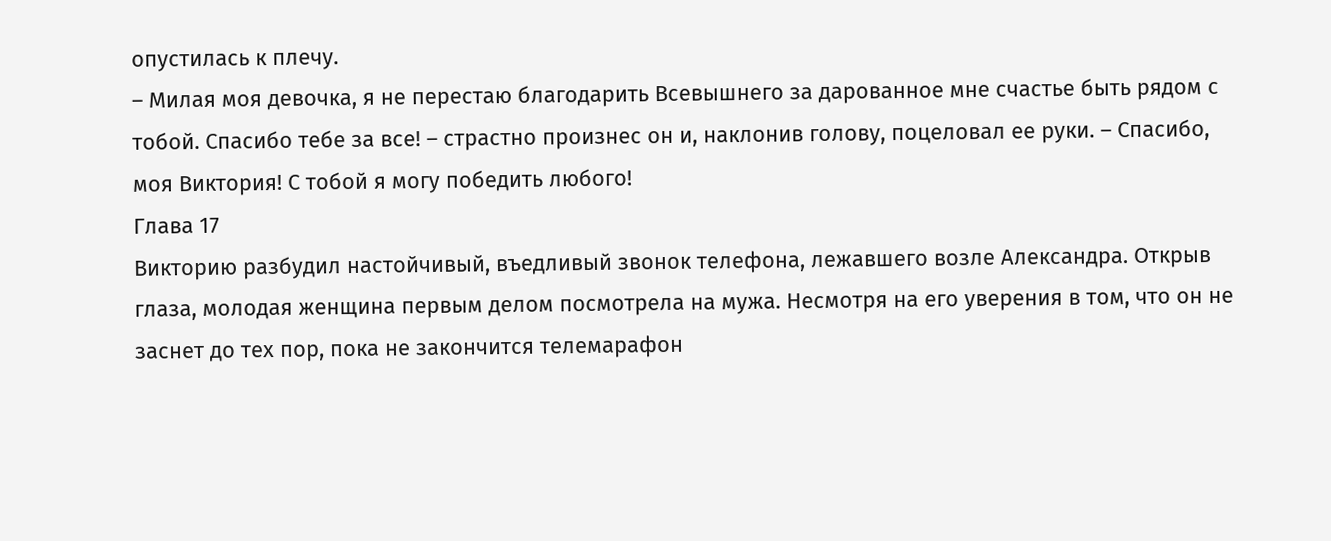опустилась к плечу.
– Милая моя девочка, я не перестаю благодарить Всевышнего за дарованное мне счастье быть рядом с тобой. Спасибо тебе за все! – страстно произнес он и, наклонив голову, поцеловал ее руки. – Спасибо, моя Виктория! С тобой я могу победить любого!
Глава 17
Викторию разбудил настойчивый, въедливый звонок телефона, лежавшего возле Александра. Открыв глаза, молодая женщина первым делом посмотрела на мужа. Несмотря на его уверения в том, что он не заснет до тех пор, пока не закончится телемарафон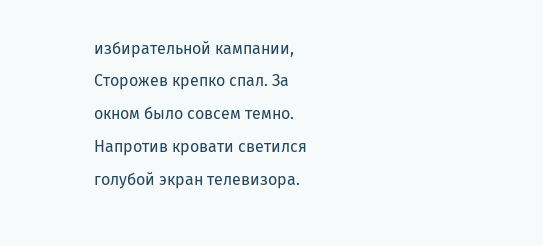избирательной кампании, Сторожев крепко спал. За окном было совсем темно. Напротив кровати светился голубой экран телевизора.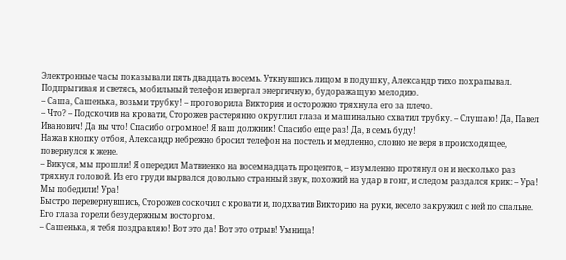Электронные часы показывали пять двадцать восемь. Уткнувшись лицом в подушку, Александр тихо похрапывал. Подпрыгивая и светясь, мобильный телефон извергал энергичную, будоражащую мелодию.
– Саша, Сашенька, возьми трубку! – проговорила Виктория и осторожно тряхнула его за плечо.
– Что? – Подскочив на кровати, Сторожев растерянно округлил глаза и машинально схватил трубку. – Слушаю! Да, Павел Иванович! Да вы что! Спасибо огромное! Я ваш должник! Спасибо еще раз! Да, в семь буду!
Нажав кнопку отбоя, Александр небрежно бросил телефон на постель и медленно, словно не веря в происходящее, повернулся к жене.
– Викуся, мы прошли! Я опередил Матвиенко на восемнадцать процентов, – изумленно протянул он и несколько раз тряхнул головой. Из его груди вырвался довольно странный звук, похожий на удар в гонг, и следом раздался крик: – Ура! Мы победили! Ура!
Быстро перевернувшись, Сторожев соскочил с кровати и, подхватив Викторию на руки, весело закружил с ней по спальне. Его глаза горели безудержным восторгом.
– Сашенька, я тебя поздравляю! Вот это да! Вот это отрыв! Умница!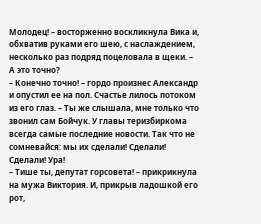Молодец! – восторженно воскликнула Вика и, обхватив руками его шею, с наслаждением, несколько раз подряд поцеловала в щеки. – А это точно?
– Конечно точно! – гордо произнес Александр и опустил ее на пол. Счастье лилось потоком из его глаз. – Ты же слышала, мне только что звонил сам Бойчук. У главы теризбиркома всегда самые последние новости. Так что не сомневайся: мы их сделали! Сделали! Сделали! Ура!
– Тише ты, депутат горсовета! – прикрикнула на мужа Виктория. И, прикрыв ладошкой его рот,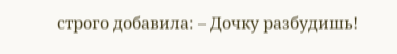строго добавила: – Дочку разбудишь!